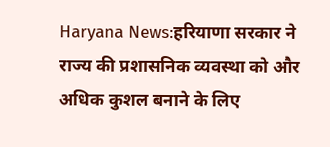Haryana News:हरियाणा सरकार ने राज्य की प्रशासनिक व्यवस्था को और अधिक कुशल बनाने के लिए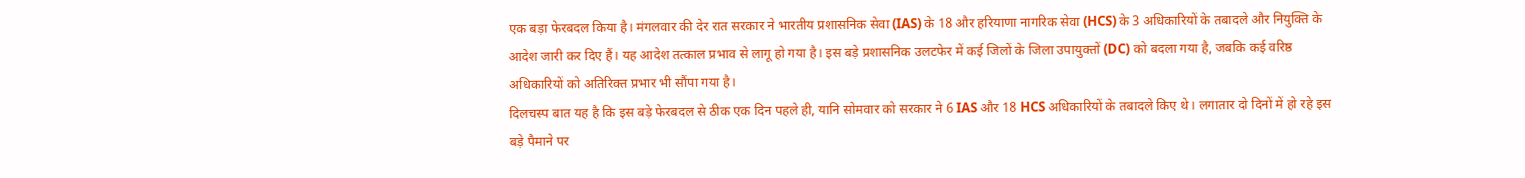एक बड़ा फेरबदल किया है। मंगलवार की देर रात सरकार ने भारतीय प्रशासनिक सेवा (IAS) के 18 और हरियाणा नागरिक सेवा (HCS) के 3 अधिकारियों के तबादले और नियुक्ति के आदेश जारी कर दिए हैं। यह आदेश तत्काल प्रभाव से लागू हो गया है। इस बड़े प्रशासनिक उलटफेर में कई जिलों के जिला उपायुक्तों (DC) को बदला गया है, जबकि कई वरिष्ठ अधिकारियों को अतिरिक्त प्रभार भी सौंपा गया है।
दिलचस्प बात यह है कि इस बड़े फेरबदल से ठीक एक दिन पहले ही, यानि सोमवार को सरकार ने 6 IAS और 18 HCS अधिकारियों के तबादले किए थे। लगातार दो दिनों में हो रहे इस बड़े पैमाने पर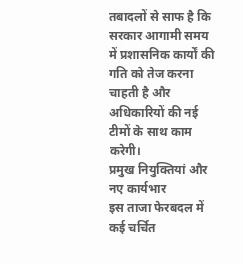तबादलों से साफ है कि सरकार आगामी समय में प्रशासनिक कार्यों की गति को तेज करना चाहती है और अधिकारियों की नई टीमों के साथ काम करेगी।
प्रमुख नियुक्तियां और नए कार्यभार
इस ताजा फेरबदल में कई चर्चित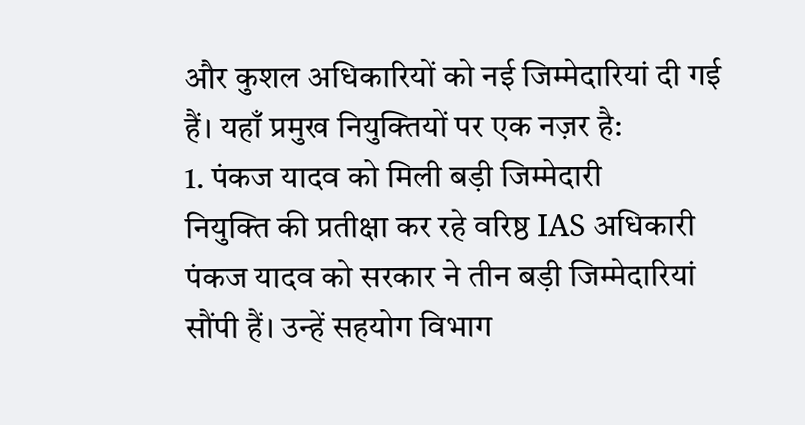और कुशल अधिकारियों को नई जिम्मेदारियां दी गई हैं। यहाँ प्रमुख नियुक्तियों पर एक नज़र है:
1. पंकज यादव को मिली बड़ी जिम्मेदारी
नियुक्ति की प्रतीक्षा कर रहे वरिष्ठ IAS अधिकारी पंकज यादव को सरकार ने तीन बड़ी जिम्मेदारियां सौंपी हैं। उन्हें सहयोग विभाग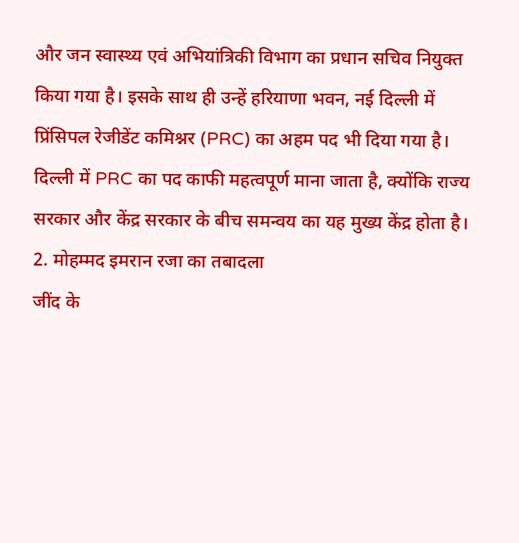और जन स्वास्थ्य एवं अभियांत्रिकी विभाग का प्रधान सचिव नियुक्त किया गया है। इसके साथ ही उन्हें हरियाणा भवन, नई दिल्ली में प्रिंसिपल रेजीडेंट कमिश्नर (PRC) का अहम पद भी दिया गया है। दिल्ली में PRC का पद काफी महत्वपूर्ण माना जाता है, क्योंकि राज्य सरकार और केंद्र सरकार के बीच समन्वय का यह मुख्य केंद्र होता है।
2. मोहम्मद इमरान रजा का तबादला
जींद के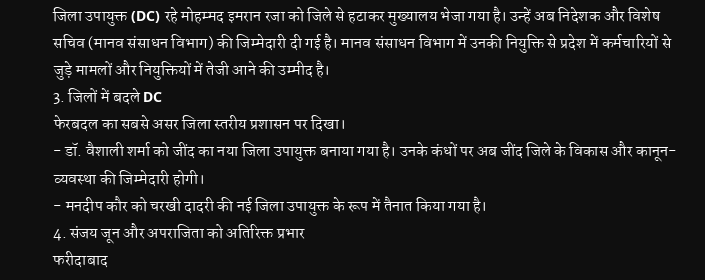जिला उपायुक्त (DC) रहे मोहम्मद इमरान रजा को जिले से हटाकर मुख्यालय भेजा गया है। उन्हें अब निदेशक और विशेष सचिव (मानव संसाधन विभाग) की जिम्मेदारी दी गई है। मानव संसाधन विभाग में उनकी नियुक्ति से प्रदेश में कर्मचारियों से जुड़े मामलों और नियुक्तियों में तेजी आने की उम्मीद है।
3. जिलों में बदले DC
फेरबदल का सबसे असर जिला स्तरीय प्रशासन पर दिखा।
- डॉ. वैशाली शर्मा को जींद का नया जिला उपायुक्त बनाया गया है। उनके कंधों पर अब जींद जिले के विकास और कानून-व्यवस्था की जिम्मेदारी होगी।
- मनदीप कौर को चरखी दादरी की नई जिला उपायुक्त के रूप में तैनात किया गया है।
4. संजय जून और अपराजिता को अतिरिक्त प्रभार
फरीदाबाद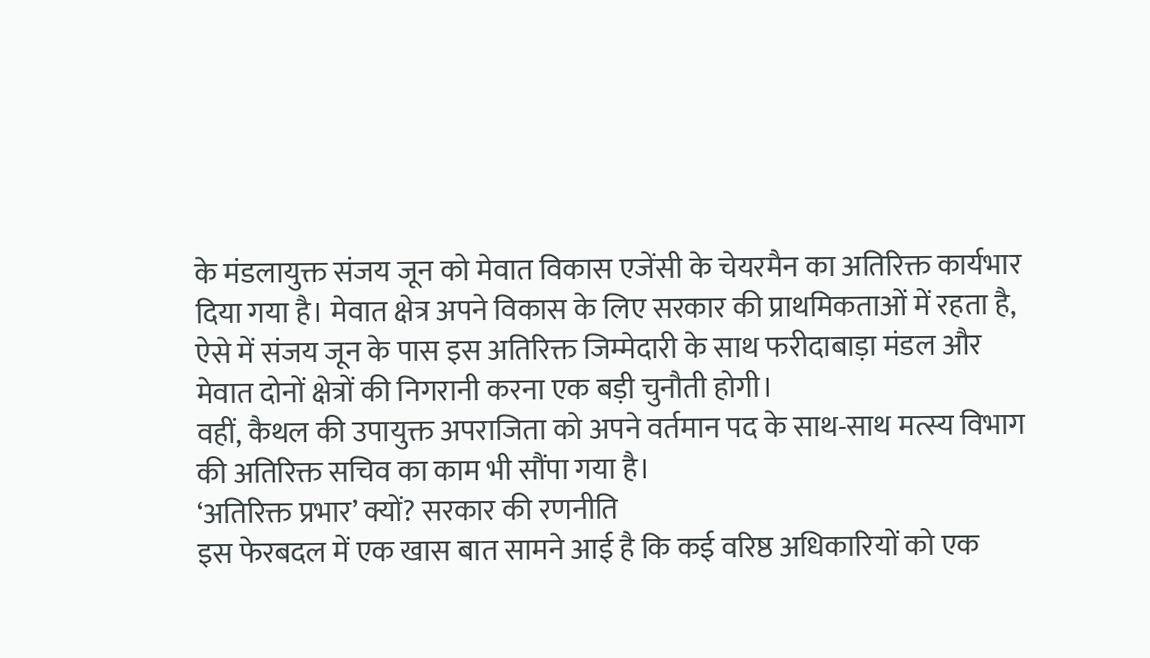के मंडलायुक्त संजय जून को मेवात विकास एजेंसी के चेयरमैन का अतिरिक्त कार्यभार दिया गया है। मेवात क्षेत्र अपने विकास के लिए सरकार की प्राथमिकताओं में रहता है, ऐसे में संजय जून के पास इस अतिरिक्त जिम्मेदारी के साथ फरीदाबाड़ा मंडल और मेवात दोनों क्षेत्रों की निगरानी करना एक बड़ी चुनौती होगी।
वहीं, कैथल की उपायुक्त अपराजिता को अपने वर्तमान पद के साथ-साथ मत्स्य विभाग की अतिरिक्त सचिव का काम भी सौंपा गया है।
‘अतिरिक्त प्रभार’ क्यों? सरकार की रणनीति
इस फेरबदल में एक खास बात सामने आई है कि कई वरिष्ठ अधिकारियों को एक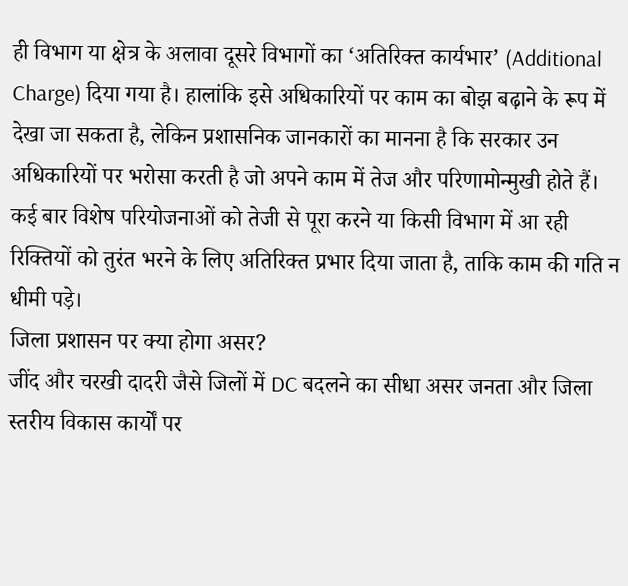ही विभाग या क्षेत्र के अलावा दूसरे विभागों का ‘अतिरिक्त कार्यभार’ (Additional Charge) दिया गया है। हालांकि इसे अधिकारियों पर काम का बोझ बढ़ाने के रूप में देखा जा सकता है, लेकिन प्रशासनिक जानकारों का मानना है कि सरकार उन अधिकारियों पर भरोसा करती है जो अपने काम में तेज और परिणामोन्मुखी होते हैं।
कई बार विशेष परियोजनाओं को तेजी से पूरा करने या किसी विभाग में आ रही रिक्तियों को तुरंत भरने के लिए अतिरिक्त प्रभार दिया जाता है, ताकि काम की गति न धीमी पड़े।
जिला प्रशासन पर क्या होगा असर?
जींद और चरखी दादरी जैसे जिलों में DC बदलने का सीधा असर जनता और जिला स्तरीय विकास कार्यों पर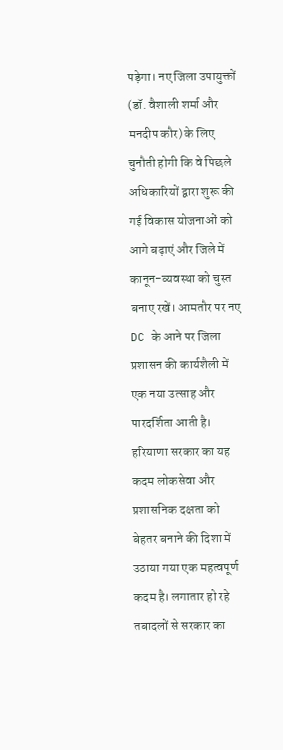पड़ेगा। नए जिला उपायुक्तों (डॉ. वैशाली शर्मा और मनदीप कौर) के लिए चुनौती होगी कि वे पिछले अधिकारियों द्वारा शुरू की गई विकास योजनाओं को आगे बढ़ाएं और जिले में कानून-व्यवस्था को चुस्त बनाए रखें। आमतौर पर नए DC के आने पर जिला प्रशासन की कार्यशैली में एक नया उत्साह और पारदर्शिता आती है।
हरियाणा सरकार का यह कदम लोकसेवा और प्रशासनिक दक्षता को बेहतर बनाने की दिशा में उठाया गया एक महत्वपूर्ण कदम है। लगातार हो रहे तबादलों से सरकार का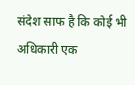संदेश साफ है कि कोई भी अधिकारी एक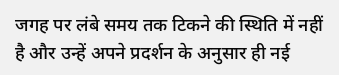जगह पर लंबे समय तक टिकने की स्थिति में नहीं है और उन्हें अपने प्रदर्शन के अनुसार ही नई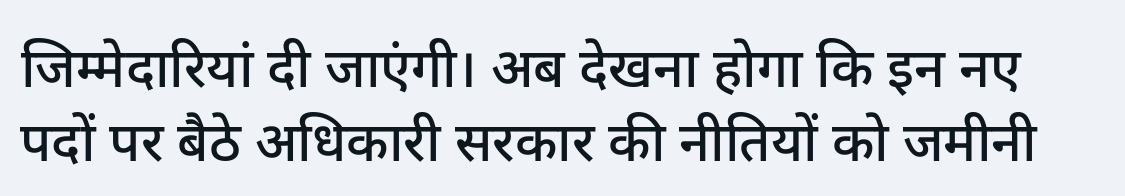जिम्मेदारियां दी जाएंगी। अब देखना होगा कि इन नए पदों पर बैठे अधिकारी सरकार की नीतियों को जमीनी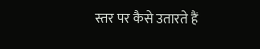स्तर पर कैसे उतारते हैं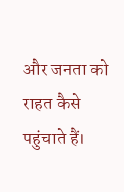और जनता को राहत कैसे पहुंचाते हैं।